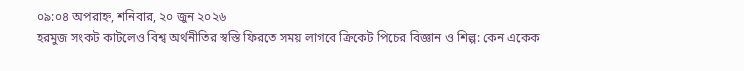০৯:০৪ অপরাহ্ন, শনিবার, ২০ জুন ২০২৬
হরমুজ সংকট কাটলেও বিশ্ব অর্থনীতির স্বস্তি ফিরতে সময় লাগবে ক্রিকেট পিচের বিজ্ঞান ও শিল্প: কেন একেক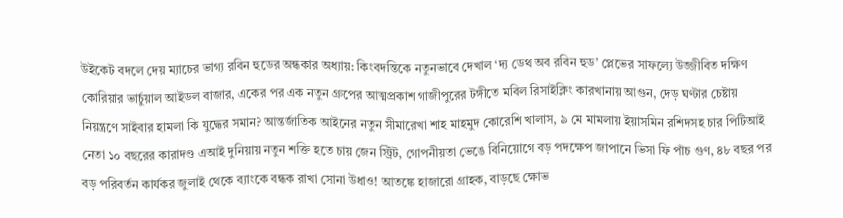উইকেট বদলে দেয় ম্যাচের ভাগ্য রবিন হুডের অন্ধকার অধ্যায়: কিংবদন্তিকে নতুনভাবে দেখাল ‘দ্য ডেথ অব রবিন হুড’ প্লেভের সাফল্যে উজ্জীবিত দক্ষিণ কোরিয়ার ভার্চুয়াল আইডল বাজার, একের পর এক নতুন গ্রুপের আত্মপ্রকাশ গাজীপুরের টঙ্গীতে মবিল রিসাইক্লিং কারখানায় আগুন, দেড় ঘণ্টার চেষ্টায় নিয়ন্ত্রণে সাইবার হামলা কি যুদ্ধের সমান? আন্তর্জাতিক আইনের নতুন সীমারেখা শাহ মাহমুদ কোরেশি খালাস, ৯ মে মামলায় ইয়াসমিন রশিদসহ চার পিটিআই নেতা ১০ বছরের কারাদণ্ড এআই দুনিয়ায় নতুন শক্তি হতে চায় জেন স্ট্রিট, গোপনীয়তা ভেঙে বিনিয়োগে বড় পদক্ষেপ জাপানে ভিসা ফি পাঁচ গুণ, ৪৮ বছর পর বড় পরিবর্তন কার্যকর জুলাই থেকে ব্যাংকে বন্ধক রাখা সোনা উধাও! আতঙ্কে হাজারো গ্রাহক, বাড়ছে ক্ষোভ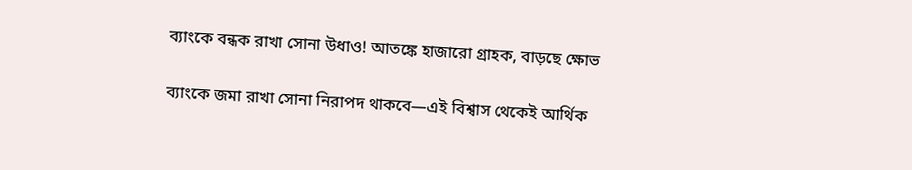ব্যাংকে বন্ধক রাখা সোনা উধাও! আতঙ্কে হাজারো গ্রাহক, বাড়ছে ক্ষোভ

ব্যাংকে জমা রাখা সোনা নিরাপদ থাকবে—এই বিশ্বাস থেকেই আর্থিক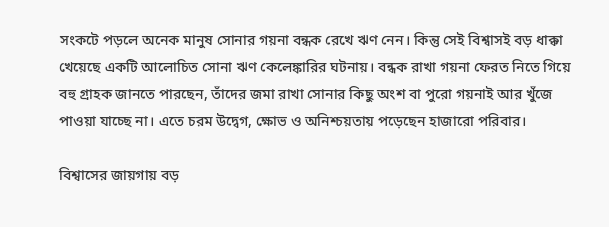সংকটে পড়লে অনেক মানুষ সোনার গয়না বন্ধক রেখে ঋণ নেন। কিন্তু সেই বিশ্বাসই বড় ধাক্কা খেয়েছে একটি আলোচিত সোনা ঋণ কেলেঙ্কারির ঘটনায়। বন্ধক রাখা গয়না ফেরত নিতে গিয়ে বহু গ্রাহক জানতে পারছেন, তাঁদের জমা রাখা সোনার কিছু অংশ বা পুরো গয়নাই আর খুঁজে পাওয়া যাচ্ছে না। এতে চরম উদ্বেগ, ক্ষোভ ও অনিশ্চয়তায় পড়েছেন হাজারো পরিবার।

বিশ্বাসের জায়গায় বড়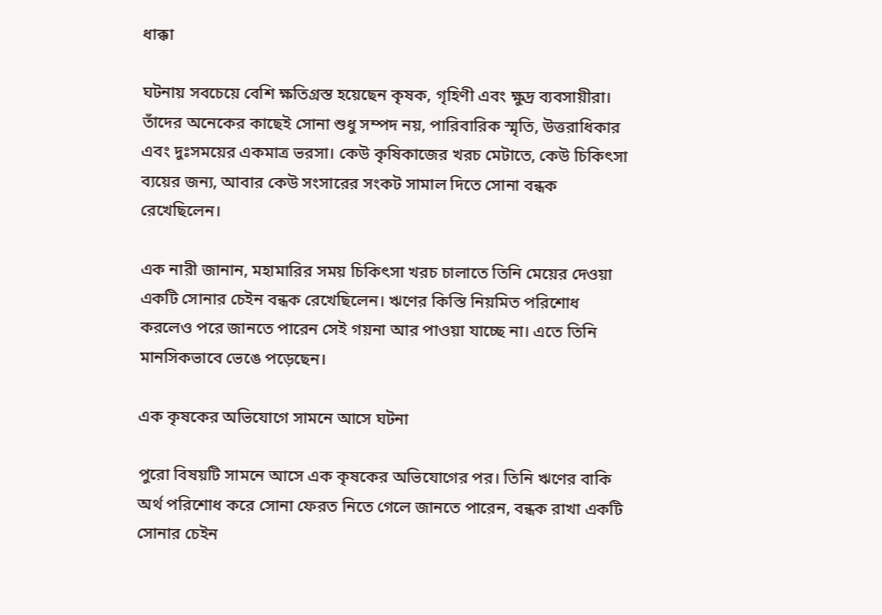ধাক্কা

ঘটনায় সবচেয়ে বেশি ক্ষতিগ্রস্ত হয়েছেন কৃষক, গৃহিণী এবং ক্ষুদ্র ব্যবসায়ীরা। তাঁদের অনেকের কাছেই সোনা শুধু সম্পদ নয়, পারিবারিক স্মৃতি, উত্তরাধিকার এবং দুঃসময়ের একমাত্র ভরসা। কেউ কৃষিকাজের খরচ মেটাতে, কেউ চিকিৎসা ব্যয়ের জন্য, আবার কেউ সংসারের সংকট সামাল দিতে সোনা বন্ধক রেখেছিলেন।

এক নারী জানান, মহামারির সময় চিকিৎসা খরচ চালাতে তিনি মেয়ের দেওয়া একটি সোনার চেইন বন্ধক রেখেছিলেন। ঋণের কিস্তি নিয়মিত পরিশোধ করলেও পরে জানতে পারেন সেই গয়না আর পাওয়া যাচ্ছে না। এতে তিনি মানসিকভাবে ভেঙে পড়েছেন।

এক কৃষকের অভিযোগে সামনে আসে ঘটনা

পুরো বিষয়টি সামনে আসে এক কৃষকের অভিযোগের পর। তিনি ঋণের বাকি অর্থ পরিশোধ করে সোনা ফেরত নিতে গেলে জানতে পারেন, বন্ধক রাখা একটি সোনার চেইন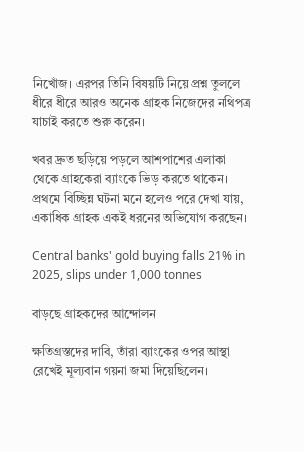নিখোঁজ। এরপর তিনি বিষয়টি নিয়ে প্রশ্ন তুললে ধীরে ধীরে আরও অনেক গ্রাহক নিজেদের নথিপত্র যাচাই করতে শুরু করেন।

খবর দ্রুত ছড়িয়ে পড়লে আশপাশের এলাকা থেকে গ্রাহকেরা ব্যাংকে ভিড় করতে থাকেন। প্রথমে বিচ্ছিন্ন ঘটনা মনে হলেও পরে দেখা যায়, একাধিক গ্রাহক একই ধরনের অভিযোগ করছেন।

Central banks' gold buying falls 21% in 2025, slips under 1,000 tonnes

বাড়ছে গ্রাহকদের আন্দোলন

ক্ষতিগ্রস্তদের দাবি, তাঁরা ব্যাংকের ওপর আস্থা রেখেই মূল্যবান গয়না জমা দিয়েছিলেন।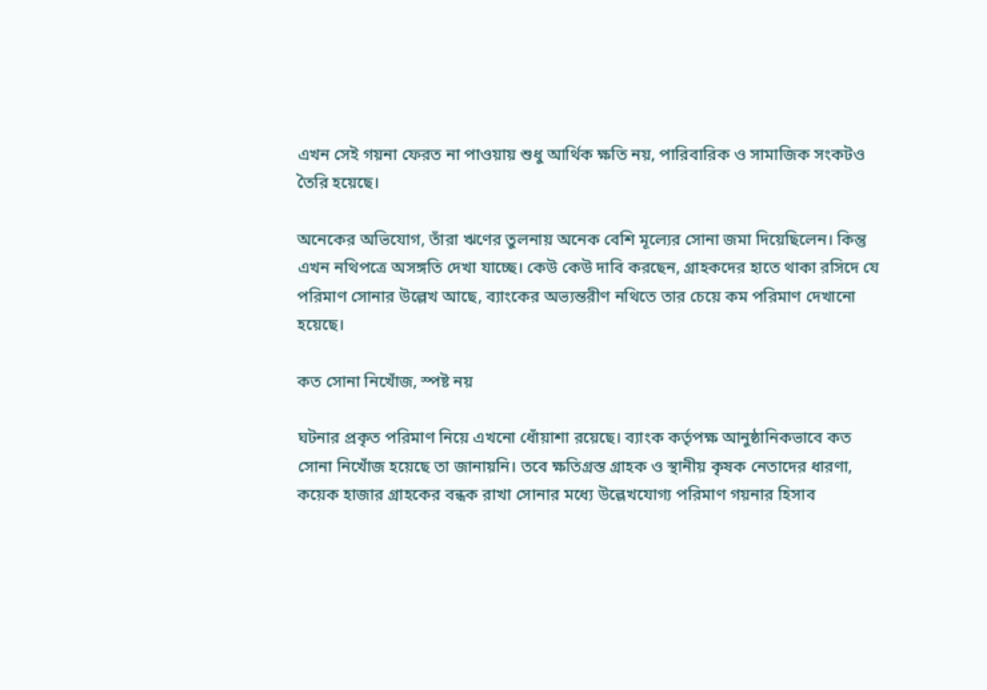এখন সেই গয়না ফেরত না পাওয়ায় শুধু আর্থিক ক্ষতি নয়, পারিবারিক ও সামাজিক সংকটও তৈরি হয়েছে।

অনেকের অভিযোগ, তাঁরা ঋণের তুলনায় অনেক বেশি মূল্যের সোনা জমা দিয়েছিলেন। কিন্তু এখন নথিপত্রে অসঙ্গতি দেখা যাচ্ছে। কেউ কেউ দাবি করছেন, গ্রাহকদের হাতে থাকা রসিদে যে পরিমাণ সোনার উল্লেখ আছে, ব্যাংকের অভ্যন্তরীণ নথিতে তার চেয়ে কম পরিমাণ দেখানো হয়েছে।

কত সোনা নিখোঁজ, স্পষ্ট নয়

ঘটনার প্রকৃত পরিমাণ নিয়ে এখনো ধোঁয়াশা রয়েছে। ব্যাংক কর্তৃপক্ষ আনুষ্ঠানিকভাবে কত সোনা নিখোঁজ হয়েছে তা জানায়নি। তবে ক্ষতিগ্রস্ত গ্রাহক ও স্থানীয় কৃষক নেতাদের ধারণা, কয়েক হাজার গ্রাহকের বন্ধক রাখা সোনার মধ্যে উল্লেখযোগ্য পরিমাণ গয়নার হিসাব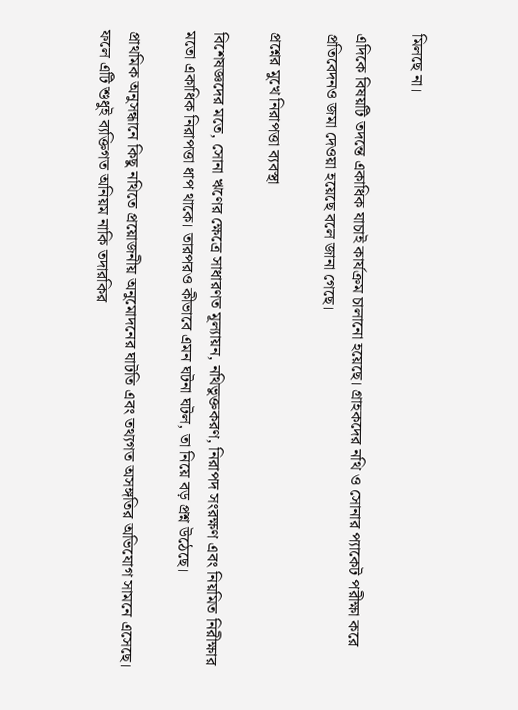মিলছে না।

এদিকে বিষয়টি তদন্তে একাধিক যাচাই কার্যক্রম চালানো হয়েছে। গ্রাহকদের নথি ও সোনার প্যাকেট পরীক্ষা করে প্রতিবেদনও জমা দেওয়া হয়েছে বলে জানা গেছে।

প্রশ্নের মুখে নিরাপত্তা ব্যবস্থা

বিশেষজ্ঞদের মতে, সোনা ঋণের ক্ষেত্রে সাধারণত মূল্যায়ন, নথিভুক্তকরণ, নিরাপদ সংরক্ষণ এবং নিয়মিত নিরীক্ষার মতো একাধিক নিরাপত্তা ধাপ থাকে। তারপরও কীভাবে এমন ঘটনা ঘটল, তা নিয়ে বড় প্রশ্ন উঠেছে।

প্রাথমিক অনুসন্ধানে কিছু নথিতে প্রয়োজনীয় অনুমোদনের ঘাটতি এবং তথ্যগত অসঙ্গতির অভিযোগ সামনে এসেছে। ফলে এটি শুধুই ব্যক্তিগত অনিয়ম নাকি তদারকির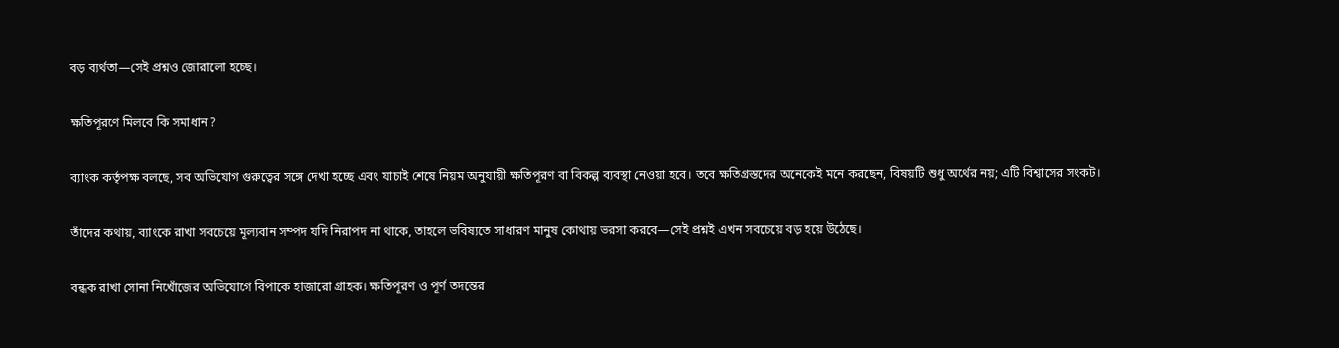বড় ব্যর্থতা—সেই প্রশ্নও জোরালো হচ্ছে।

ক্ষতিপূরণে মিলবে কি সমাধান?

ব্যাংক কর্তৃপক্ষ বলছে, সব অভিযোগ গুরুত্বের সঙ্গে দেখা হচ্ছে এবং যাচাই শেষে নিয়ম অনুযায়ী ক্ষতিপূরণ বা বিকল্প ব্যবস্থা নেওয়া হবে। তবে ক্ষতিগ্রস্তদের অনেকেই মনে করছেন, বিষয়টি শুধু অর্থের নয়; এটি বিশ্বাসের সংকট।

তাঁদের কথায়, ব্যাংকে রাখা সবচেয়ে মূল্যবান সম্পদ যদি নিরাপদ না থাকে, তাহলে ভবিষ্যতে সাধারণ মানুষ কোথায় ভরসা করবে—সেই প্রশ্নই এখন সবচেয়ে বড় হয়ে উঠেছে।

বন্ধক রাখা সোনা নিখোঁজের অভিযোগে বিপাকে হাজারো গ্রাহক। ক্ষতিপূরণ ও পূর্ণ তদন্তের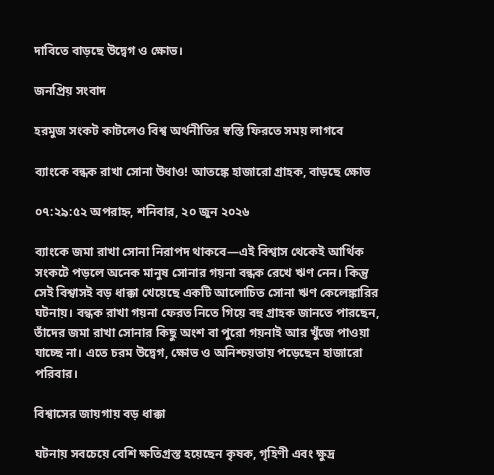দাবিতে বাড়ছে উদ্বেগ ও ক্ষোভ।

জনপ্রিয় সংবাদ

হরমুজ সংকট কাটলেও বিশ্ব অর্থনীতির স্বস্তি ফিরতে সময় লাগবে

ব্যাংকে বন্ধক রাখা সোনা উধাও! আতঙ্কে হাজারো গ্রাহক, বাড়ছে ক্ষোভ

০৭:২৯:৫২ অপরাহ্ন, শনিবার, ২০ জুন ২০২৬

ব্যাংকে জমা রাখা সোনা নিরাপদ থাকবে—এই বিশ্বাস থেকেই আর্থিক সংকটে পড়লে অনেক মানুষ সোনার গয়না বন্ধক রেখে ঋণ নেন। কিন্তু সেই বিশ্বাসই বড় ধাক্কা খেয়েছে একটি আলোচিত সোনা ঋণ কেলেঙ্কারির ঘটনায়। বন্ধক রাখা গয়না ফেরত নিতে গিয়ে বহু গ্রাহক জানতে পারছেন, তাঁদের জমা রাখা সোনার কিছু অংশ বা পুরো গয়নাই আর খুঁজে পাওয়া যাচ্ছে না। এতে চরম উদ্বেগ, ক্ষোভ ও অনিশ্চয়তায় পড়েছেন হাজারো পরিবার।

বিশ্বাসের জায়গায় বড় ধাক্কা

ঘটনায় সবচেয়ে বেশি ক্ষতিগ্রস্ত হয়েছেন কৃষক, গৃহিণী এবং ক্ষুদ্র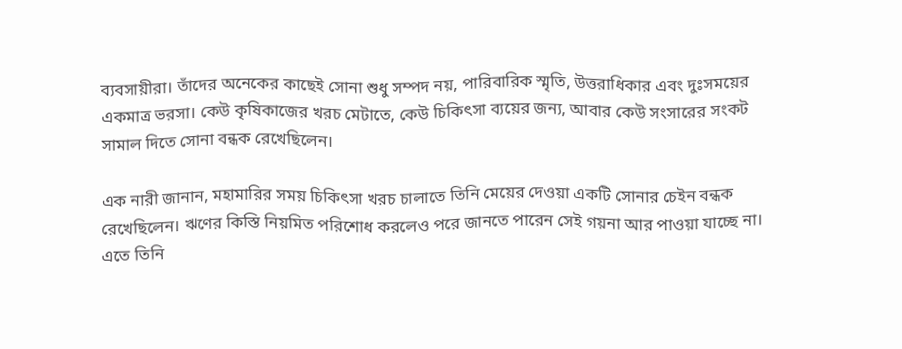ব্যবসায়ীরা। তাঁদের অনেকের কাছেই সোনা শুধু সম্পদ নয়, পারিবারিক স্মৃতি, উত্তরাধিকার এবং দুঃসময়ের একমাত্র ভরসা। কেউ কৃষিকাজের খরচ মেটাতে, কেউ চিকিৎসা ব্যয়ের জন্য, আবার কেউ সংসারের সংকট সামাল দিতে সোনা বন্ধক রেখেছিলেন।

এক নারী জানান, মহামারির সময় চিকিৎসা খরচ চালাতে তিনি মেয়ের দেওয়া একটি সোনার চেইন বন্ধক রেখেছিলেন। ঋণের কিস্তি নিয়মিত পরিশোধ করলেও পরে জানতে পারেন সেই গয়না আর পাওয়া যাচ্ছে না। এতে তিনি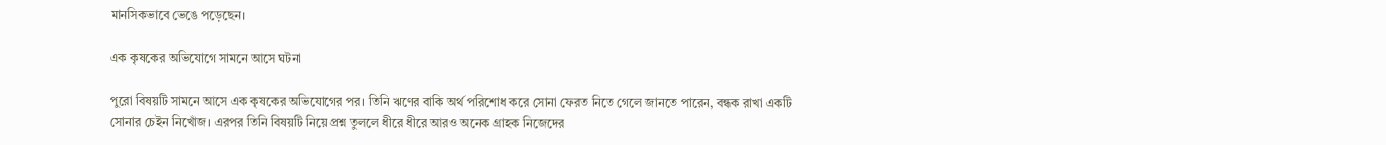মানসিকভাবে ভেঙে পড়েছেন।

এক কৃষকের অভিযোগে সামনে আসে ঘটনা

পুরো বিষয়টি সামনে আসে এক কৃষকের অভিযোগের পর। তিনি ঋণের বাকি অর্থ পরিশোধ করে সোনা ফেরত নিতে গেলে জানতে পারেন, বন্ধক রাখা একটি সোনার চেইন নিখোঁজ। এরপর তিনি বিষয়টি নিয়ে প্রশ্ন তুললে ধীরে ধীরে আরও অনেক গ্রাহক নিজেদের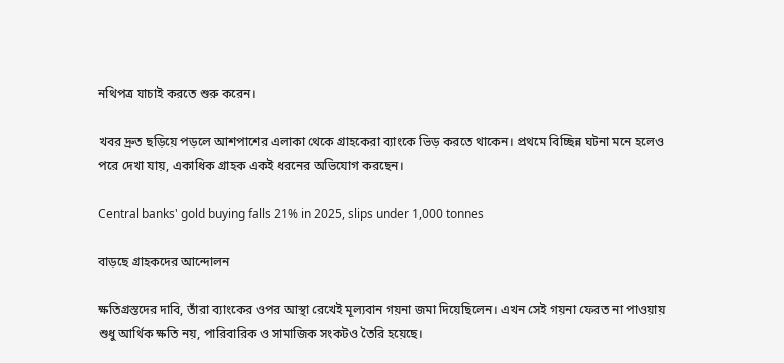নথিপত্র যাচাই করতে শুরু করেন।

খবর দ্রুত ছড়িয়ে পড়লে আশপাশের এলাকা থেকে গ্রাহকেরা ব্যাংকে ভিড় করতে থাকেন। প্রথমে বিচ্ছিন্ন ঘটনা মনে হলেও পরে দেখা যায়, একাধিক গ্রাহক একই ধরনের অভিযোগ করছেন।

Central banks' gold buying falls 21% in 2025, slips under 1,000 tonnes

বাড়ছে গ্রাহকদের আন্দোলন

ক্ষতিগ্রস্তদের দাবি, তাঁরা ব্যাংকের ওপর আস্থা রেখেই মূল্যবান গয়না জমা দিয়েছিলেন। এখন সেই গয়না ফেরত না পাওয়ায় শুধু আর্থিক ক্ষতি নয়, পারিবারিক ও সামাজিক সংকটও তৈরি হয়েছে।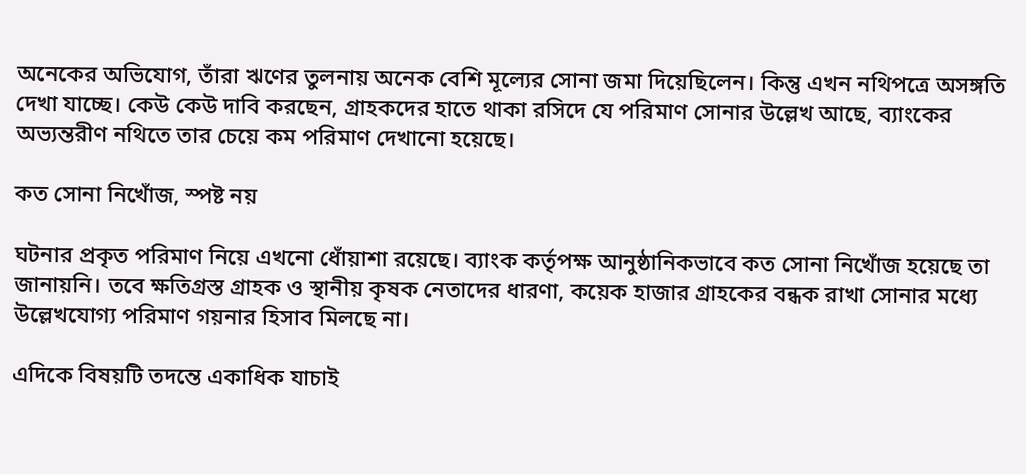অনেকের অভিযোগ, তাঁরা ঋণের তুলনায় অনেক বেশি মূল্যের সোনা জমা দিয়েছিলেন। কিন্তু এখন নথিপত্রে অসঙ্গতি দেখা যাচ্ছে। কেউ কেউ দাবি করছেন, গ্রাহকদের হাতে থাকা রসিদে যে পরিমাণ সোনার উল্লেখ আছে, ব্যাংকের অভ্যন্তরীণ নথিতে তার চেয়ে কম পরিমাণ দেখানো হয়েছে।

কত সোনা নিখোঁজ, স্পষ্ট নয়

ঘটনার প্রকৃত পরিমাণ নিয়ে এখনো ধোঁয়াশা রয়েছে। ব্যাংক কর্তৃপক্ষ আনুষ্ঠানিকভাবে কত সোনা নিখোঁজ হয়েছে তা জানায়নি। তবে ক্ষতিগ্রস্ত গ্রাহক ও স্থানীয় কৃষক নেতাদের ধারণা, কয়েক হাজার গ্রাহকের বন্ধক রাখা সোনার মধ্যে উল্লেখযোগ্য পরিমাণ গয়নার হিসাব মিলছে না।

এদিকে বিষয়টি তদন্তে একাধিক যাচাই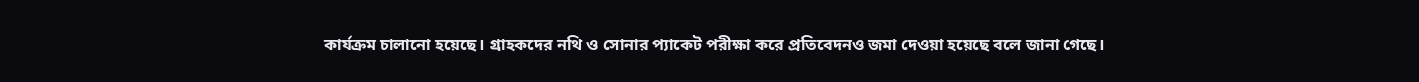কার্যক্রম চালানো হয়েছে। গ্রাহকদের নথি ও সোনার প্যাকেট পরীক্ষা করে প্রতিবেদনও জমা দেওয়া হয়েছে বলে জানা গেছে।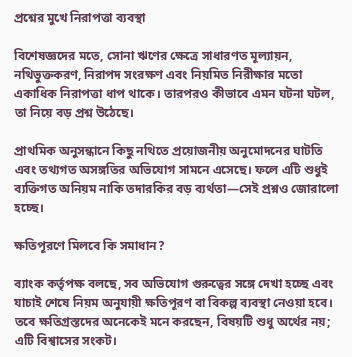প্রশ্নের মুখে নিরাপত্তা ব্যবস্থা

বিশেষজ্ঞদের মতে, সোনা ঋণের ক্ষেত্রে সাধারণত মূল্যায়ন, নথিভুক্তকরণ, নিরাপদ সংরক্ষণ এবং নিয়মিত নিরীক্ষার মতো একাধিক নিরাপত্তা ধাপ থাকে। তারপরও কীভাবে এমন ঘটনা ঘটল, তা নিয়ে বড় প্রশ্ন উঠেছে।

প্রাথমিক অনুসন্ধানে কিছু নথিতে প্রয়োজনীয় অনুমোদনের ঘাটতি এবং তথ্যগত অসঙ্গতির অভিযোগ সামনে এসেছে। ফলে এটি শুধুই ব্যক্তিগত অনিয়ম নাকি তদারকির বড় ব্যর্থতা—সেই প্রশ্নও জোরালো হচ্ছে।

ক্ষতিপূরণে মিলবে কি সমাধান?

ব্যাংক কর্তৃপক্ষ বলছে, সব অভিযোগ গুরুত্বের সঙ্গে দেখা হচ্ছে এবং যাচাই শেষে নিয়ম অনুযায়ী ক্ষতিপূরণ বা বিকল্প ব্যবস্থা নেওয়া হবে। তবে ক্ষতিগ্রস্তদের অনেকেই মনে করছেন, বিষয়টি শুধু অর্থের নয়; এটি বিশ্বাসের সংকট।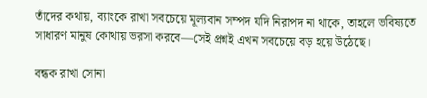তাঁদের কথায়, ব্যাংকে রাখা সবচেয়ে মূল্যবান সম্পদ যদি নিরাপদ না থাকে, তাহলে ভবিষ্যতে সাধারণ মানুষ কোথায় ভরসা করবে—সেই প্রশ্নই এখন সবচেয়ে বড় হয়ে উঠেছে।

বন্ধক রাখা সোনা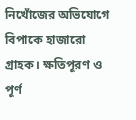নিখোঁজের অভিযোগে বিপাকে হাজারো গ্রাহক। ক্ষতিপূরণ ও পূর্ণ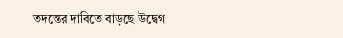তদন্তের দাবিতে বাড়ছে উদ্বেগ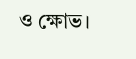ও ক্ষোভ।